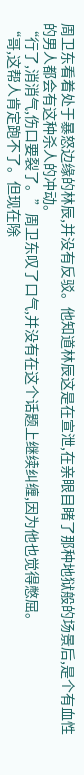周卫东看着处于暴怒边缘的林辰,并没有反驳。他知道林辰这是在宣泄,在亲眼目睹了那种地狱般的场景后,是个有血性的男人都会有这种杀人的冲动。
“行了,消消气,伤口要裂了。”周卫东叹了口气,并没有在这个话题上继续纠缠,因为他也觉得憋屈。
“哥,这帮人肯定跑不了。但现在除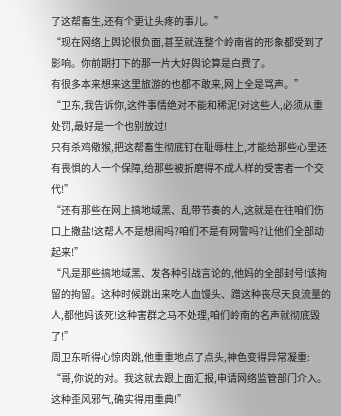了这帮畜生,还有个更让头疼的事儿。”
“现在网络上舆论很负面,甚至就连整个岭南省的形象都受到了影响。你前期打下的那一片大好舆论算是白费了。
有很多本来想来这里旅游的也都不敢来,网上全是骂声。”
“卫东,我告诉你,这件事情绝对不能和稀泥!对这些人,必须从重处罚,最好是一个也别放过!
只有杀鸡儆猴,把这帮畜生彻底钉在耻辱柱上,才能给那些心里还有畏惧的人一个保障,给那些被折磨得不成人样的受害者一个交代!”
“还有那些在网上搞地域黑、乱带节奏的人,这就是在往咱们伤口上撒盐!这帮人不是想闹吗?咱们不是有网警吗?让他们全部动起来!”
“凡是那些搞地域黑、发各种引战言论的,他妈的全部封号!该拘留的拘留。这种时候跳出来吃人血馒头、蹭这种丧尽天良流量的人,都他妈该死!这种害群之马不处理,咱们岭南的名声就彻底毁了!”
周卫东听得心惊肉跳,他重重地点了点头,神色变得异常凝重:
“哥,你说的对。我这就去跟上面汇报,申请网络监管部门介入。这种歪风邪气,确实得用重典!”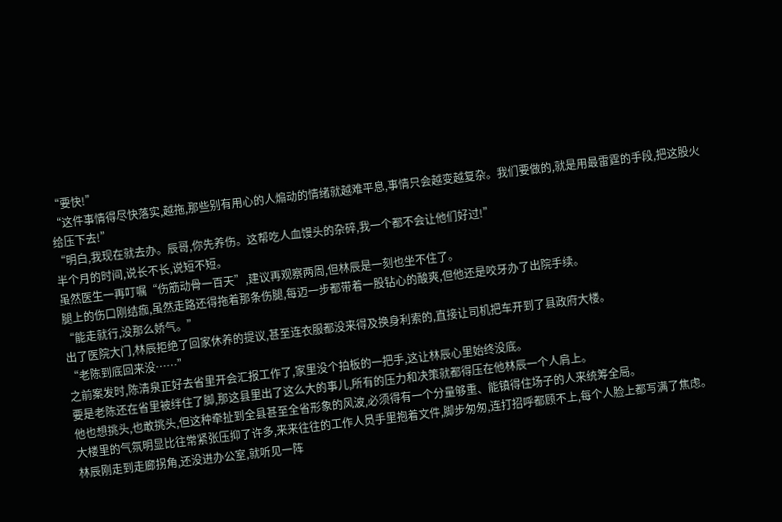“要快!”
“这件事情得尽快落实,越拖,那些别有用心的人煽动的情绪就越难平息,事情只会越变越复杂。我们要做的,就是用最雷霆的手段,把这股火给压下去!”
“明白,我现在就去办。辰哥,你先养伤。这帮吃人血馒头的杂碎,我一个都不会让他们好过!”
半个月的时间,说长不长,说短不短。
虽然医生一再叮嘱“伤筋动骨一百天”,建议再观察两周,但林辰是一刻也坐不住了。
腿上的伤口刚结痂,虽然走路还得拖着那条伤腿,每迈一步都带着一股钻心的酸爽,但他还是咬牙办了出院手续。
“能走就行,没那么娇气。”
出了医院大门,林辰拒绝了回家休养的提议,甚至连衣服都没来得及换身利索的,直接让司机把车开到了县政府大楼。
“老陈到底回来没……”
之前案发时,陈清泉正好去省里开会汇报工作了,家里没个拍板的一把手,这让林辰心里始终没底。
要是老陈还在省里被绊住了脚,那这县里出了这么大的事儿,所有的压力和决策就都得压在他林辰一个人肩上。
他也想挑头,也敢挑头,但这种牵扯到全县甚至全省形象的风波,必须得有一个分量够重、能镇得住场子的人来统筹全局。
大楼里的气氛明显比往常紧张压抑了许多,来来往往的工作人员手里抱着文件,脚步匆匆,连打招呼都顾不上,每个人脸上都写满了焦虑。
林辰刚走到走廊拐角,还没进办公室,就听见一阵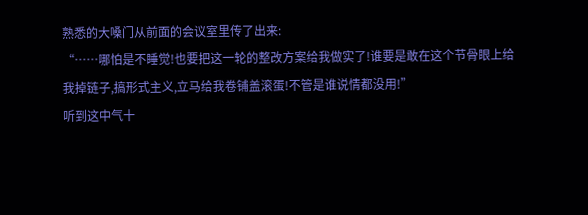熟悉的大嗓门从前面的会议室里传了出来:
“……哪怕是不睡觉!也要把这一轮的整改方案给我做实了!谁要是敢在这个节骨眼上给我掉链子,搞形式主义,立马给我卷铺盖滚蛋!不管是谁说情都没用!”
听到这中气十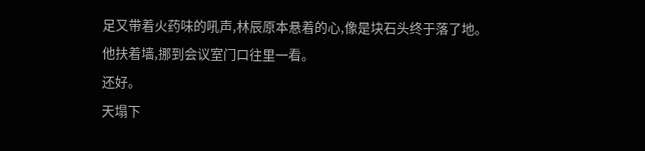足又带着火药味的吼声,林辰原本悬着的心,像是块石头终于落了地。
他扶着墙,挪到会议室门口往里一看。
还好。
天塌下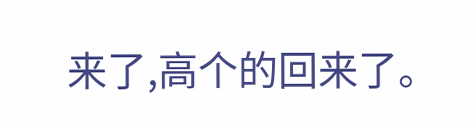来了,高个的回来了。